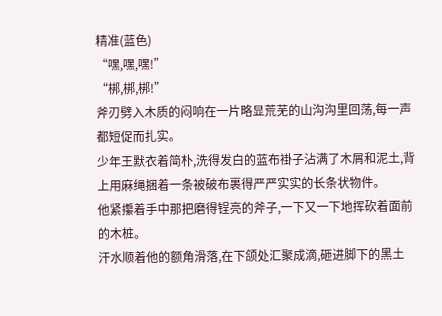精准(蓝色)
“嘿,嘿,嘿!”
“梆,梆,梆!”
斧刃劈入木质的闷响在一片略显荒芜的山沟沟里回荡,每一声都短促而扎实。
少年王默衣着简朴,洗得发白的蓝布褂子沾满了木屑和泥土,背上用麻绳捆着一条被破布裹得严严实实的长条状物件。
他紧攥着手中那把磨得锃亮的斧子,一下又一下地挥砍着面前的木桩。
汗水顺着他的额角滑落,在下颌处汇聚成滴,砸进脚下的黑土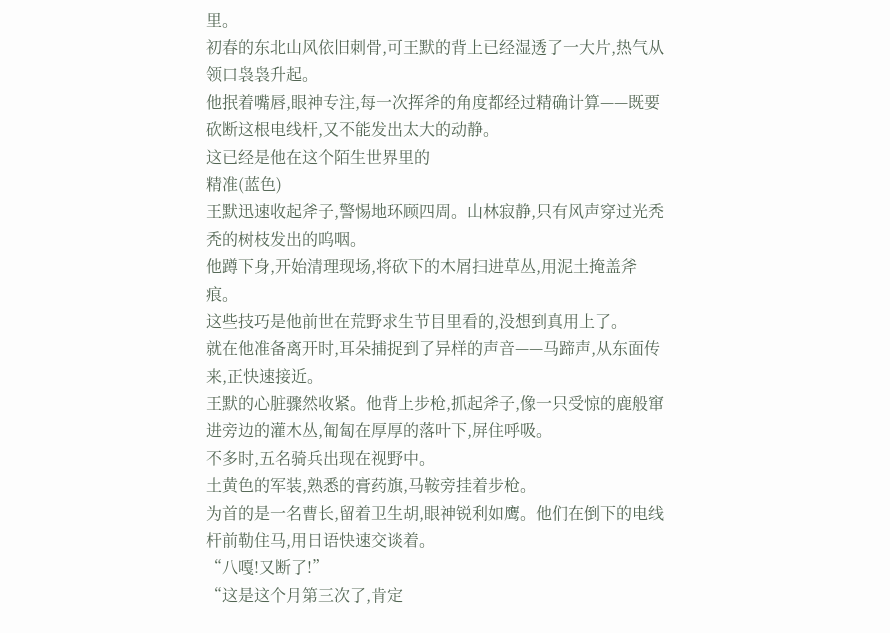里。
初春的东北山风依旧刺骨,可王默的背上已经湿透了一大片,热气从领口袅袅升起。
他抿着嘴唇,眼神专注,每一次挥斧的角度都经过精确计算——既要砍断这根电线杆,又不能发出太大的动静。
这已经是他在这个陌生世界里的
精准(蓝色)
王默迅速收起斧子,警惕地环顾四周。山林寂静,只有风声穿过光秃秃的树枝发出的呜咽。
他蹲下身,开始清理现场,将砍下的木屑扫进草丛,用泥土掩盖斧痕。
这些技巧是他前世在荒野求生节目里看的,没想到真用上了。
就在他准备离开时,耳朵捕捉到了异样的声音——马蹄声,从东面传来,正快速接近。
王默的心脏骤然收紧。他背上步枪,抓起斧子,像一只受惊的鹿般窜进旁边的灌木丛,匍匐在厚厚的落叶下,屏住呼吸。
不多时,五名骑兵出现在视野中。
土黄色的军装,熟悉的膏药旗,马鞍旁挂着步枪。
为首的是一名曹长,留着卫生胡,眼神锐利如鹰。他们在倒下的电线杆前勒住马,用日语快速交谈着。
“八嘎!又断了!”
“这是这个月第三次了,肯定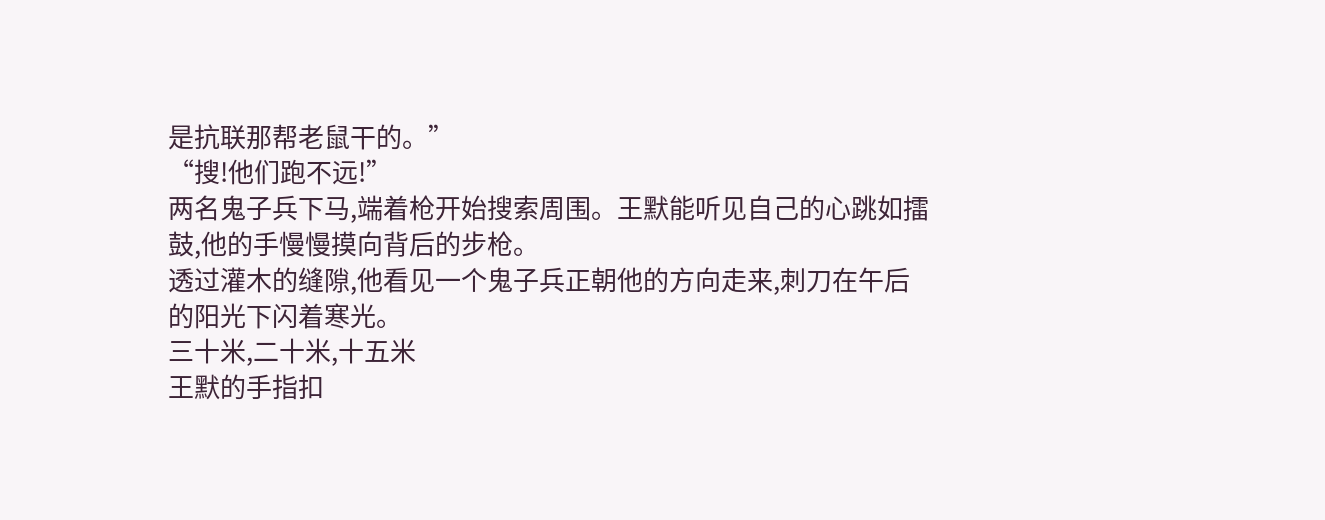是抗联那帮老鼠干的。”
“搜!他们跑不远!”
两名鬼子兵下马,端着枪开始搜索周围。王默能听见自己的心跳如擂鼓,他的手慢慢摸向背后的步枪。
透过灌木的缝隙,他看见一个鬼子兵正朝他的方向走来,刺刀在午后的阳光下闪着寒光。
三十米,二十米,十五米
王默的手指扣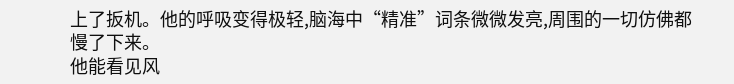上了扳机。他的呼吸变得极轻,脑海中“精准”词条微微发亮,周围的一切仿佛都慢了下来。
他能看见风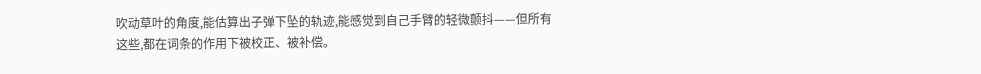吹动草叶的角度,能估算出子弹下坠的轨迹,能感觉到自己手臂的轻微颤抖——但所有这些,都在词条的作用下被校正、被补偿。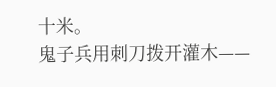十米。
鬼子兵用刺刀拨开灌木——